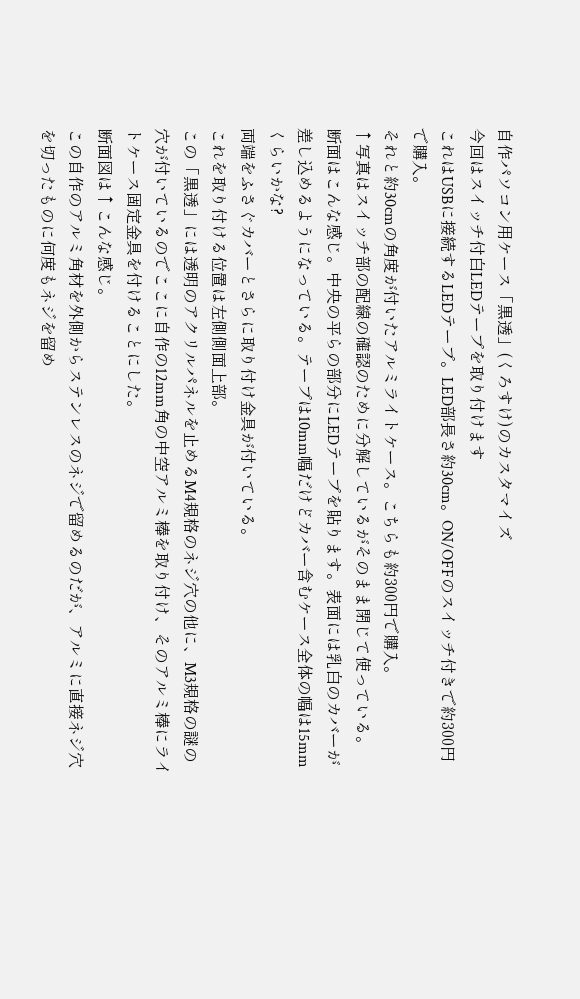自作パソコン用ケース「黒透」(くろすけ)のカスタマイズ
今回はスイッチ付白LEDテープを取り付けます
これはUSBに接続するLEDテープ。LED部長さ約30cm。ON/OFFのスイッチ付きで約300円で購入。
それと約30cmの角度が付いたアルミライトケース。こちらも約300円で購入。
↑写真はスイッチ部の配線の確認のために分解しているがそのまま閉じて使っている。
断面はこんな感じ。中央の平らの部分にLEDテープを貼ります。表面には乳白のカバーが差し込めるようになっている。テープは10mm幅だけどカバー含むケース全体の幅は15mmくらいかな?
両端をふさぐカバーとさらに取り付け金具が付いている。
これを取り付ける位置は左側側面上部。
この「黒透」には透明のアクリルパネルを止めるM4規格のネジ穴の他に、M3規格の謎の穴が付いているのでここに自作の12mm角の中空アルミ棒を取り付け、そのアルミ棒にライトケース固定金具を付けることにした。
断面図は↑こんな感じ。
この自作のアルミ角材を外側からステンレスのネジで留めるのだが、アルミに直接ネジ穴を切ったものに何度もネジを留め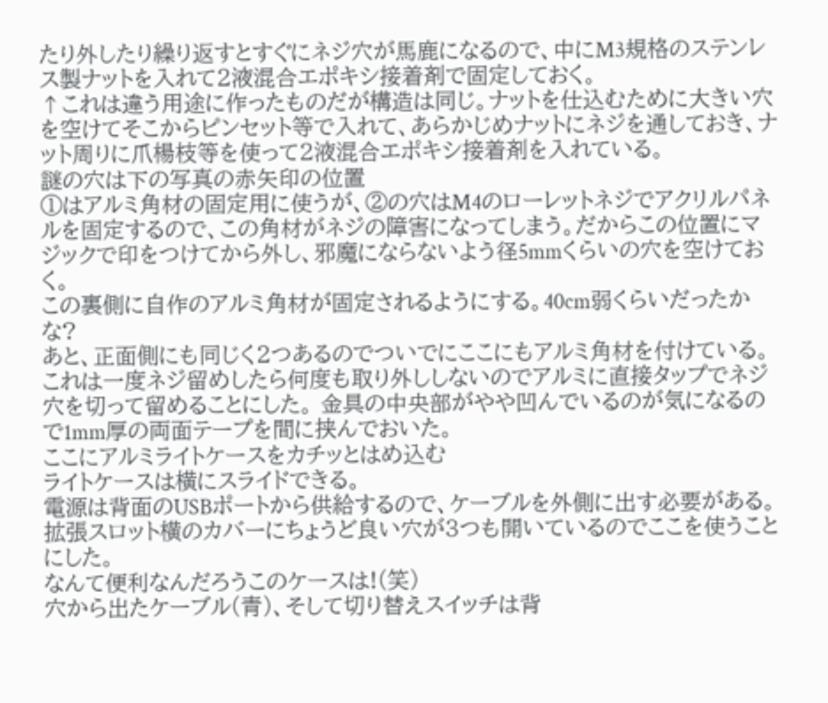たり外したり繰り返すとすぐにネジ穴が馬鹿になるので、中にM3規格のステンレス製ナットを入れて2液混合エポキシ接着剤で固定しておく。
↑これは違う用途に作ったものだが構造は同じ。ナットを仕込むために大きい穴を空けてそこからピンセット等で入れて、あらかじめナットにネジを通しておき、ナット周りに爪楊枝等を使って2液混合エポキシ接着剤を入れている。
謎の穴は下の写真の赤矢印の位置
①はアルミ角材の固定用に使うが、②の穴はM4のローレットネジでアクリルパネルを固定するので、この角材がネジの障害になってしまう。だからこの位置にマジックで印をつけてから外し、邪魔にならないよう径5mmくらいの穴を空けておく。
この裏側に自作のアルミ角材が固定されるようにする。40cm弱くらいだったかな?
あと、正面側にも同じく2つあるのでついでにここにもアルミ角材を付けている。
これは一度ネジ留めしたら何度も取り外ししないのでアルミに直接タップでネジ穴を切って留めることにした。 金具の中央部がやや凹んでいるのが気になるので1mm厚の両面テープを間に挟んでおいた。
ここにアルミライトケースをカチッとはめ込む
ライトケースは横にスライドできる。
電源は背面のUSBポートから供給するので、ケーブルを外側に出す必要がある。
拡張スロット横のカバーにちょうど良い穴が3つも開いているのでここを使うことにした。
なんて便利なんだろうこのケースは!(笑)
穴から出たケーブル(青)、そして切り替えスイッチは背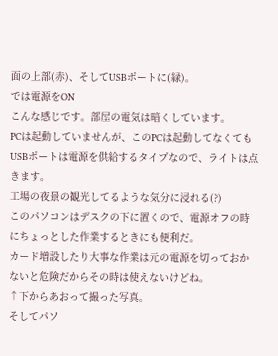面の上部(赤)、そしてUSBポートに(緑)。
では電源をON
こんな感じです。部屋の電気は暗くしています。
PCは起動していませんが、このPCは起動してなくてもUSBポートは電源を供給するタイプなので、ライトは点きます。
工場の夜景の観光してるような気分に浸れる(?)
このパソコンはデスクの下に置くので、電源オフの時にちょっとした作業するときにも便利だ。
カード増設したり大事な作業は元の電源を切っておかないと危険だからその時は使えないけどね。
↑下からあおって撮った写真。
そしてパソ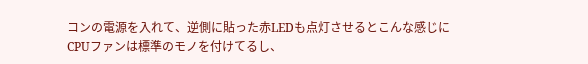コンの電源を入れて、逆側に貼った赤LEDも点灯させるとこんな感じに
CPUファンは標準のモノを付けてるし、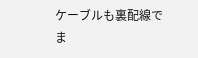ケーブルも裏配線でま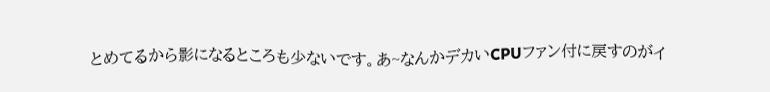とめてるから影になるところも少ないです。あ~なんかデカいCPUファン付に戻すのがイ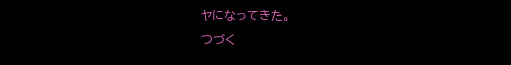ヤになってきた。
つづく